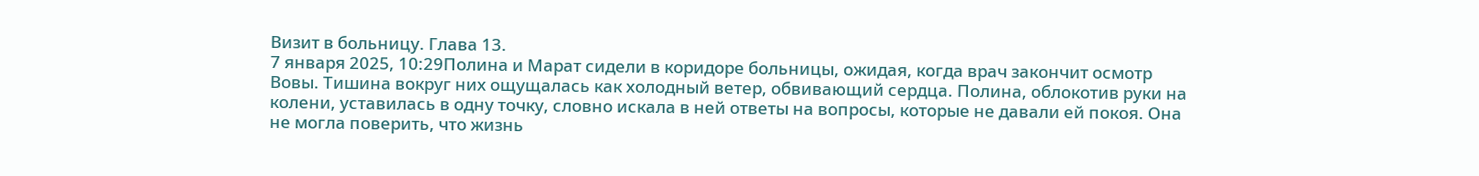Визит в больницу. Глава 13.
7 января 2025, 10:29Полина и Марат сидели в коридоре больницы, ожидая, когда врач закончит осмотр Вовы. Тишина вокруг них ощущалась как холодный ветер, обвивающий сердца. Полина, облокотив руки на колени, уставилась в одну точку, словно искала в ней ответы на вопросы, которые не давали ей покоя. Она не могла поверить, что жизнь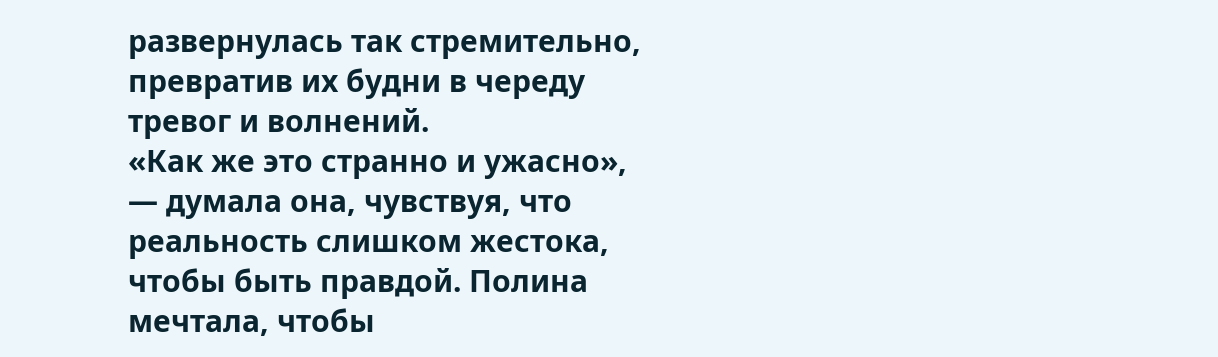развернулась так стремительно, превратив их будни в череду тревог и волнений.
«Как же это странно и ужасно», — думала она, чувствуя, что реальность слишком жестока, чтобы быть правдой. Полина мечтала, чтобы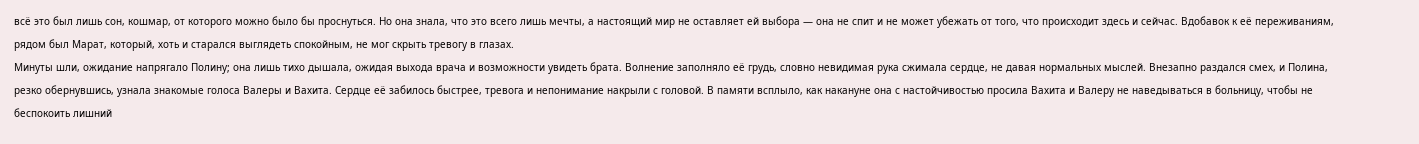всё это был лишь сон, кошмар, от которого можно было бы проснуться. Но она знала, что это всего лишь мечты, а настоящий мир не оставляет ей выбора — она не спит и не может убежать от того, что происходит здесь и сейчас. Вдобавок к её переживаниям, рядом был Марат, который, хоть и старался выглядеть спокойным, не мог скрыть тревогу в глазах.
Минуты шли, ожидание напрягало Полину; она лишь тихо дышала, ожидая выхода врача и возможности увидеть брата. Волнение заполняло её грудь, словно невидимая рука сжимала сердце, не давая нормальных мыслей. Внезапно раздался смех, и Полина, резко обернувшись, узнала знакомые голоса Валеры и Вахита. Сердце её забилось быстрее, тревога и непонимание накрыли с головой. В памяти всплыло, как накануне она с настойчивостью просила Вахита и Валеру не наведываться в больницу, чтобы не беспокоить лишний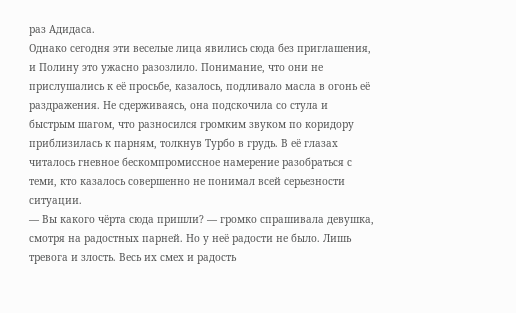раз Адидаса.
Однако сегодня эти веселые лица явились сюда без приглашения, и Полину это ужасно разозлило. Понимание, что они не прислушались к её просьбе, казалось, подливало масла в огонь её раздражения. Не сдерживаясь, она подскочила со стула и быстрым шагом, что разносился громким звуком по коридору приблизилась к парням, толкнув Турбо в грудь. В её глазах читалось гневное бескомпромиссное намерение разобраться с теми, кто казалось совершенно не понимал всей серьезности ситуации.
— Вы какого чёрта сюда пришли? — громко спрашивала девушка, смотря на радостных парней. Но у неё радости не было. Лишь тревога и злость. Весь их смех и радость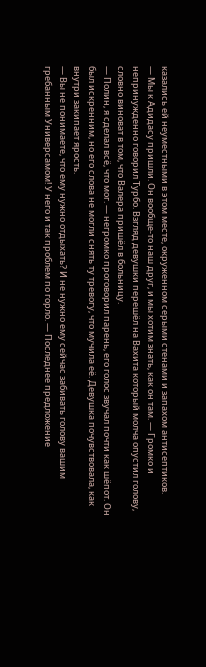казались ей неуместными в этом месте, окруженном серыми стенами и запахом антисептиков.
— Мы к Адидасу пришли. Он вообще-то наш друг, и мы хотим знать, как он там. — Громко и непринужденно говорил Турбо. Взгляд девушки перешёл на Вахита который молча опустил голову, словно виноват в том, что Валера пришёл в больницу.
— Полин, я сделал всё, что мог. — негромко проговорил парень, его голос звучал почти как шёпот. Он был искренним, но его слова не могли снять ту тревогу, что мучила её. Девушка почувствовала, как внутри закипает ярость.
— Вы не понимаете, что ему нужно отдыхать? И не нужно ему сейчас забивать голову вашим гребанным Универсамом! У него и так проблем по горло. — Последнее предложение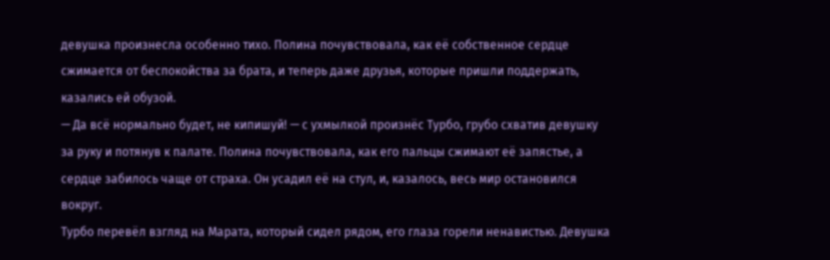девушка произнесла особенно тихо. Полина почувствовала, как её собственное сердце сжимается от беспокойства за брата, и теперь даже друзья, которые пришли поддержать, казались ей обузой.
— Да всё нормально будет, не кипишуй! — с ухмылкой произнёс Турбо, грубо схватив девушку за руку и потянув к палате. Полина почувствовала, как его пальцы сжимают её запястье, а сердце забилось чаще от страха. Он усадил её на стул, и, казалось, весь мир остановился вокруг.
Турбо перевёл взгляд на Марата, который сидел рядом, его глаза горели ненавистью. Девушка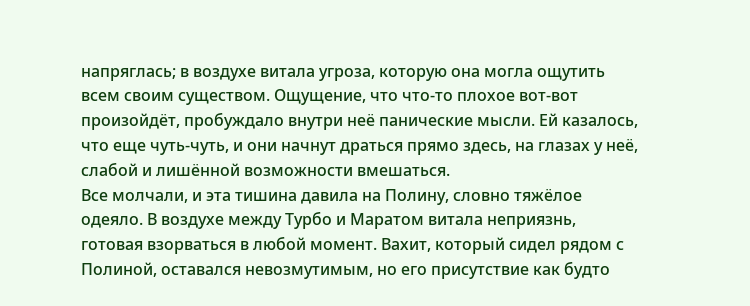напряглась; в воздухе витала угроза, которую она могла ощутить всем своим существом. Ощущение, что что-то плохое вот-вот произойдёт, пробуждало внутри неё панические мысли. Ей казалось, что еще чуть-чуть, и они начнут драться прямо здесь, на глазах у неё, слабой и лишённой возможности вмешаться.
Все молчали, и эта тишина давила на Полину, словно тяжёлое одеяло. В воздухе между Турбо и Маратом витала неприязнь, готовая взорваться в любой момент. Вахит, который сидел рядом с Полиной, оставался невозмутимым, но его присутствие как будто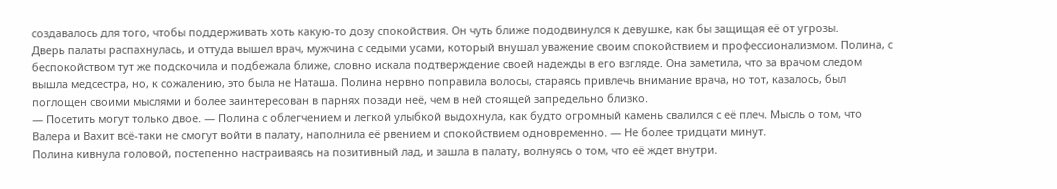создавалось для того, чтобы поддерживать хоть какую-то дозу спокойствия. Он чуть ближе пододвинулся к девушке, как бы защищая её от угрозы.
Дверь палаты распахнулась, и оттуда вышел врач, мужчина с седыми усами, который внушал уважение своим спокойствием и профессионализмом. Полина, с беспокойством тут же подскочила и подбежала ближе, словно искала подтверждение своей надежды в его взгляде. Она заметила, что за врачом следом вышла медсестра, но, к сожалению, это была не Наташа. Полина нервно поправила волосы, стараясь привлечь внимание врача, но тот, казалось, был поглощен своими мыслями и более заинтересован в парнях позади неё, чем в ней стоящей запредельно близко.
— Посетить могут только двое. — Полина с облегчением и легкой улыбкой выдохнула, как будто огромный камень свалился с её плеч. Мысль о том, что Валера и Вахит всё-таки не смогут войти в палату, наполнила её рвением и спокойствием одновременно. — Не более тридцати минут.
Полина кивнула головой, постепенно настраиваясь на позитивный лад, и зашла в палату, волнуясь о том, что её ждет внутри.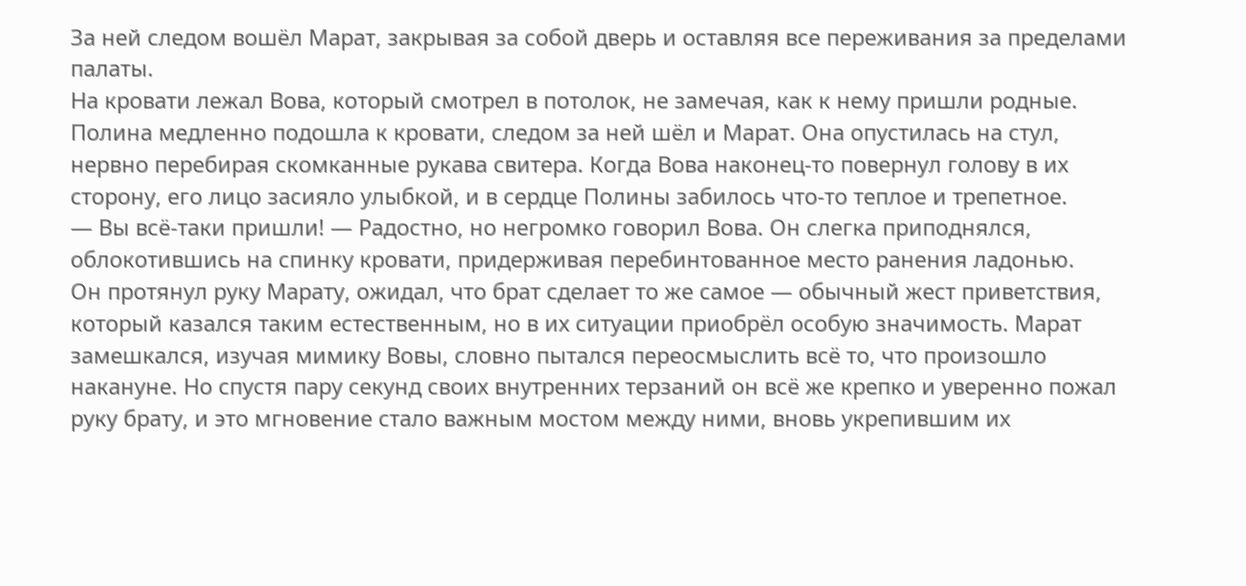За ней следом вошёл Марат, закрывая за собой дверь и оставляя все переживания за пределами палаты.
На кровати лежал Вова, который смотрел в потолок, не замечая, как к нему пришли родные. Полина медленно подошла к кровати, следом за ней шёл и Марат. Она опустилась на стул, нервно перебирая скомканные рукава свитера. Когда Вова наконец-то повернул голову в их сторону, его лицо засияло улыбкой, и в сердце Полины забилось что-то теплое и трепетное.
— Вы всё-таки пришли! — Радостно, но негромко говорил Вова. Он слегка приподнялся, облокотившись на спинку кровати, придерживая перебинтованное место ранения ладонью.
Он протянул руку Марату, ожидал, что брат сделает то же самое — обычный жест приветствия, который казался таким естественным, но в их ситуации приобрёл особую значимость. Марат замешкался, изучая мимику Вовы, словно пытался переосмыслить всё то, что произошло накануне. Но спустя пару секунд своих внутренних терзаний он всё же крепко и уверенно пожал руку брату, и это мгновение стало важным мостом между ними, вновь укрепившим их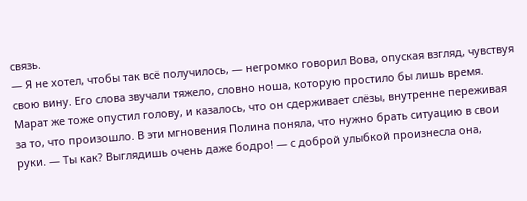связь.
— Я не хотел, чтобы так всё получилось, — негромко говорил Вова, опуская взгляд, чувствуя свою вину. Его слова звучали тяжело, словно ноша, которую простило бы лишь время. Марат же тоже опустил голову, и казалось, что он сдерживает слёзы, внутренне переживая за то, что произошло. В эти мгновения Полина поняла, что нужно брать ситуацию в свои руки. — Ты как? Выглядишь очень даже бодро! — с доброй улыбкой произнесла она,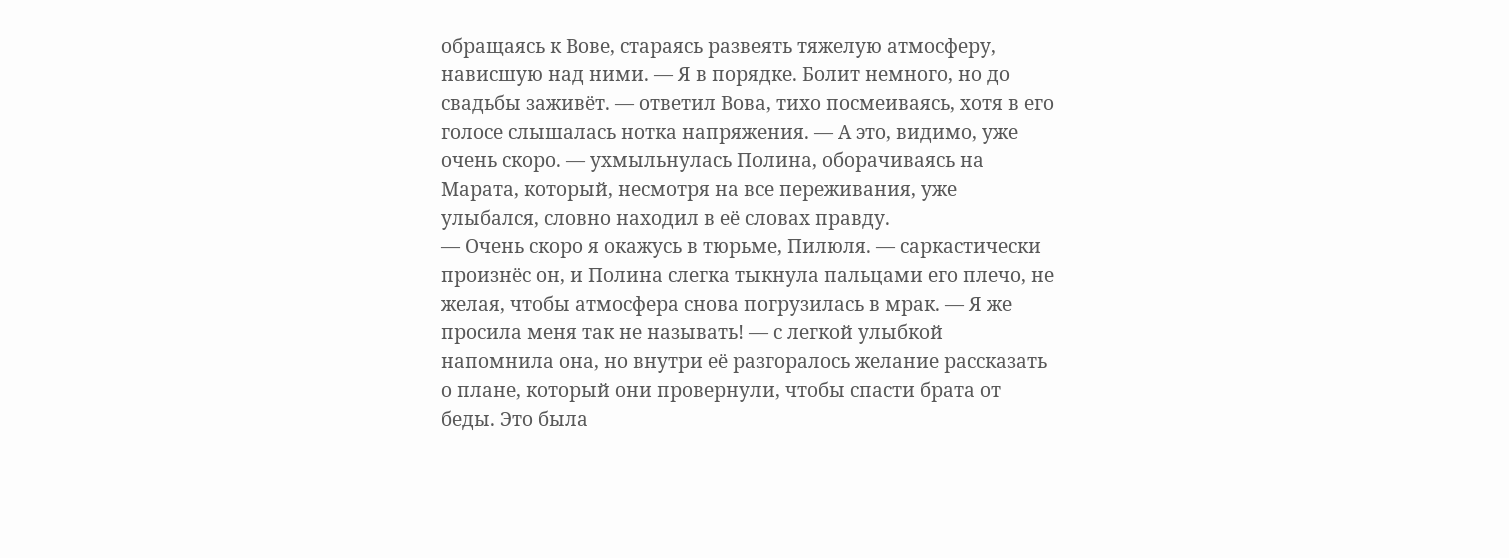обращаясь к Вове, стараясь развеять тяжелую атмосферу, нависшую над ними. — Я в порядке. Болит немного, но до свадьбы заживёт. — ответил Вова, тихо посмеиваясь, хотя в его голосе слышалась нотка напряжения. — А это, видимо, уже очень скоро. — ухмыльнулась Полина, оборачиваясь на Марата, который, несмотря на все переживания, уже улыбался, словно находил в её словах правду.
— Очень скоро я окажусь в тюрьме, Пилюля. — саркастически произнёс он, и Полина слегка тыкнула пальцами его плечо, не желая, чтобы атмосфера снова погрузилась в мрак. — Я же просила меня так не называть! — с легкой улыбкой напомнила она, но внутри её разгоралось желание рассказать о плане, который они провернули, чтобы спасти брата от беды. Это была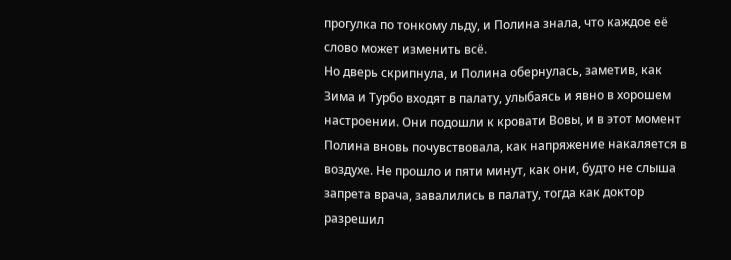прогулка по тонкому льду, и Полина знала, что каждое её слово может изменить всё.
Но дверь скрипнула, и Полина обернулась, заметив, как Зима и Турбо входят в палату, улыбаясь и явно в хорошем настроении. Они подошли к кровати Вовы, и в этот момент Полина вновь почувствовала, как напряжение накаляется в воздухе. Не прошло и пяти минут, как они, будто не слыша запрета врача, завалились в палату, тогда как доктор разрешил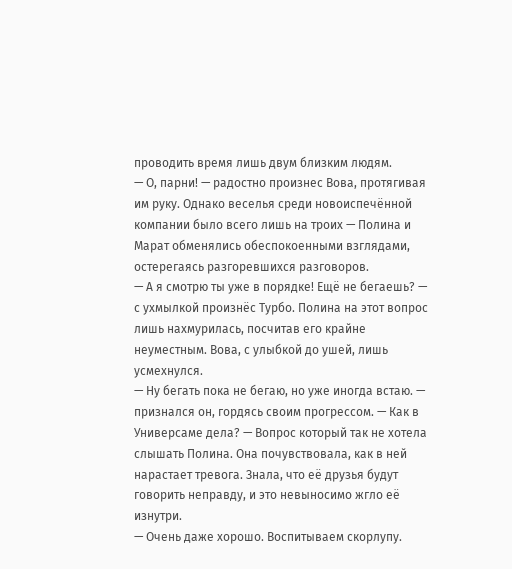проводить время лишь двум близким людям.
— О, парни! — радостно произнес Вова, протягивая им руку. Однако веселья среди новоиспечённой компании было всего лишь на троих — Полина и Марат обменялись обеспокоенными взглядами, остерегаясь разгоревшихся разговоров.
— А я смотрю ты уже в порядке! Ещё не бегаешь? — с ухмылкой произнёс Турбо. Полина на этот вопрос лишь нахмурилась, посчитав его крайне неуместным. Вова, с улыбкой до ушей, лишь усмехнулся.
— Ну бегать пока не бегаю, но уже иногда встаю. — признался он, гордясь своим прогрессом. — Как в Универсаме дела? — Вопрос который так не хотела слышать Полина. Она почувствовала, как в ней нарастает тревога. Знала, что её друзья будут говорить неправду, и это невыносимо жгло её изнутри.
— Очень даже хорошо. Воспитываем скорлупу.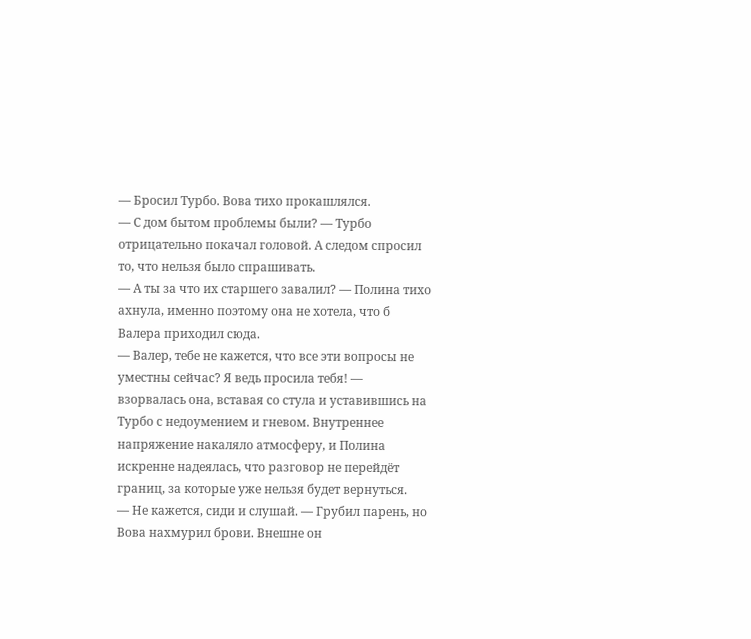— Бросил Турбо. Вова тихо прокашлялся.
— С дом бытом проблемы были? — Турбо отрицательно покачал головой. А следом спросил то, что нельзя было спрашивать.
— А ты за что их старшего завалил? — Полина тихо ахнула, именно поэтому она не хотела, что б Валера приходил сюда.
— Валер, тебе не кажется, что все эти вопросы не уместны сейчас? Я ведь просила тебя! — взорвалась она, вставая со стула и уставившись на Турбо с недоумением и гневом. Внутреннее напряжение накаляло атмосферу, и Полина искренне надеялась, что разговор не перейдёт границ, за которые уже нельзя будет вернуться.
— Не кажется, сиди и слушай. — Грубил парень, но Вова нахмурил брови. Внешне он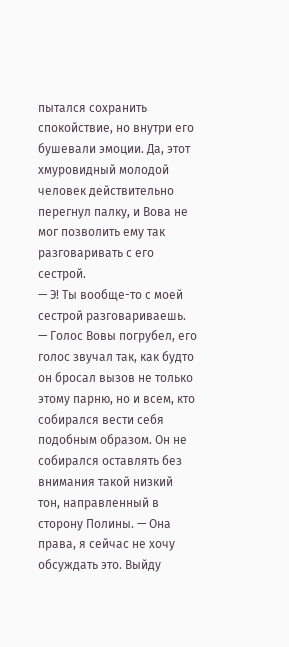пытался сохранить спокойствие, но внутри его бушевали эмоции. Да, этот хмуровидный молодой человек действительно перегнул палку, и Вова не мог позволить ему так разговаривать с его сестрой.
— Э! Ты вообще-то с моей сестрой разговариваешь. — Голос Вовы погрубел, его голос звучал так, как будто он бросал вызов не только этому парню, но и всем, кто собирался вести себя подобным образом. Он не собирался оставлять без внимания такой низкий тон, направленный в сторону Полины. — Она права, я сейчас не хочу обсуждать это. Выйду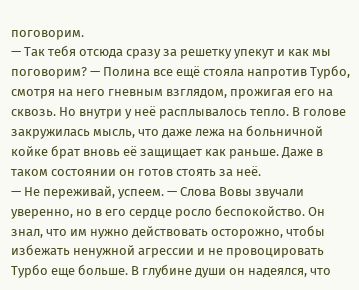поговорим.
— Так тебя отсюда сразу за решетку упекут и как мы поговорим? — Полина все ещё стояла напротив Турбо, смотря на него гневным взглядом, прожигая его на сквозь. Но внутри у неё расплывалось тепло. В голове закружилась мысль, что даже лежа на больничной койке брат вновь её защищает как раньше. Даже в таком состоянии он готов стоять за неё.
— Не переживай, успеем. — Слова Вовы звучали уверенно, но в его сердце росло беспокойство. Он знал, что им нужно действовать осторожно, чтобы избежать ненужной агрессии и не провоцировать Турбо еще больше. В глубине души он надеялся, что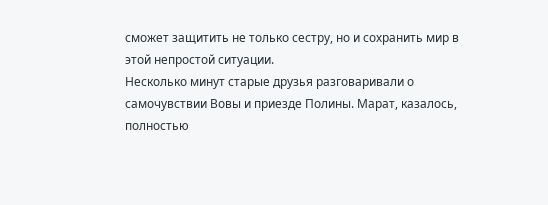сможет защитить не только сестру, но и сохранить мир в этой непростой ситуации.
Несколько минут старые друзья разговаривали о самочувствии Вовы и приезде Полины. Марат, казалось, полностью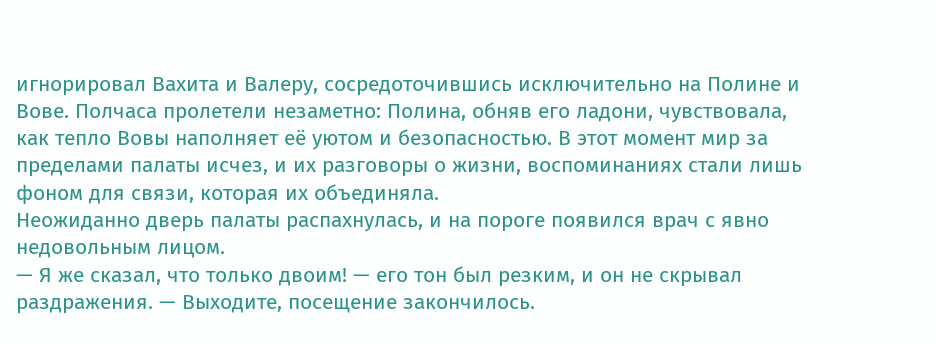игнорировал Вахита и Валеру, сосредоточившись исключительно на Полине и Вове. Полчаса пролетели незаметно: Полина, обняв его ладони, чувствовала, как тепло Вовы наполняет её уютом и безопасностью. В этот момент мир за пределами палаты исчез, и их разговоры о жизни, воспоминаниях стали лишь фоном для связи, которая их объединяла.
Неожиданно дверь палаты распахнулась, и на пороге появился врач с явно недовольным лицом.
— Я же сказал, что только двоим! — его тон был резким, и он не скрывал раздражения. — Выходите, посещение закончилось.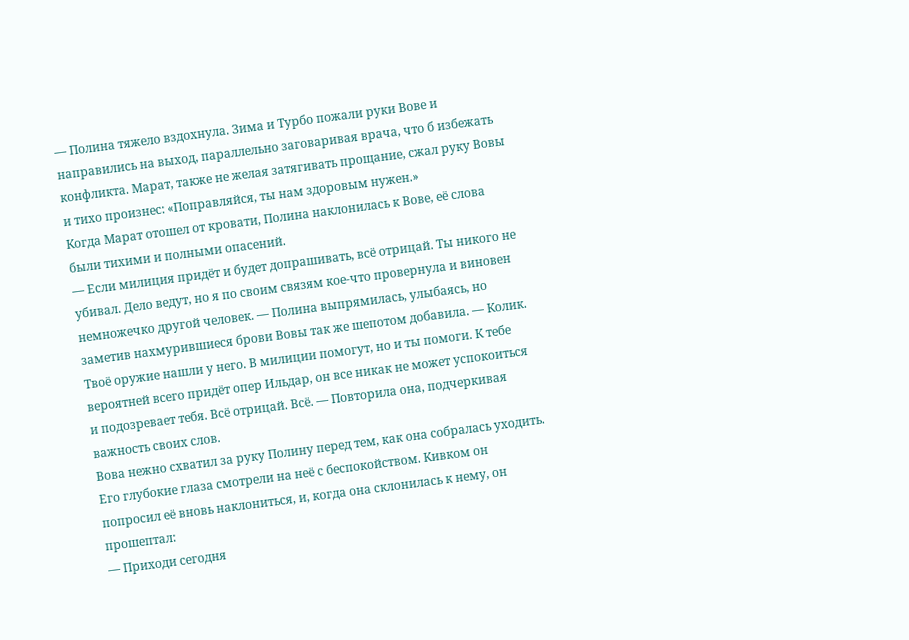— Полина тяжело вздохнула. Зима и Турбо пожали руки Вове и направились на выход, параллельно заговаривая врача, что б избежать конфликта. Марат, также не желая затягивать прощание, сжал руку Вовы и тихо произнес: «Поправляйся, ты нам здоровым нужен.»
Когда Марат отошел от кровати, Полина наклонилась к Вове, её слова были тихими и полными опасений.
— Если милиция придёт и будет допрашивать, всё отрицай. Ты никого не убивал. Дело ведут, но я по своим связям кое-что провернула и виновен немножечко другой человек. — Полина выпрямилась, улыбаясь, но заметив нахмурившиеся брови Вовы так же шепотом добавила. — Колик. Твоё оружие нашли у него. В милиции помогут, но и ты помоги. К тебе вероятней всего придёт опер Ильдар, он все никак не может успокоиться и подозревает тебя. Всё отрицай. Всё. — Повторила она, подчеркивая важность своих слов.
Вова нежно схватил за руку Полину перед тем, как она собралась уходить. Его глубокие глаза смотрели на неё с беспокойством. Кивком он попросил её вновь наклониться, и, когда она склонилась к нему, он прошептал:
— Приходи сегодня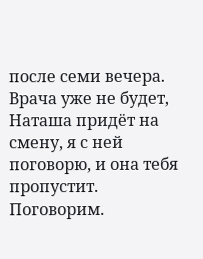после семи вечера. Врача уже не будет, Наташа придёт на смену, я с ней поговорю, и она тебя пропустит. Поговорим.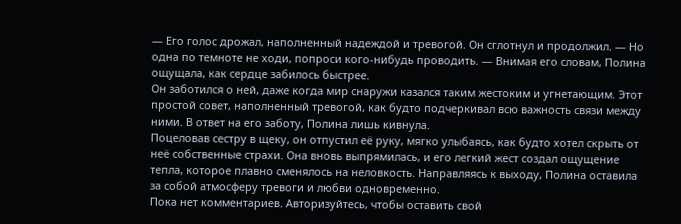— Его голос дрожал, наполненный надеждой и тревогой. Он сглотнул и продолжил. — Но одна по темноте не ходи, попроси кого-нибудь проводить. — Внимая его словам, Полина ощущала, как сердце забилось быстрее.
Он заботился о ней, даже когда мир снаружи казался таким жестоким и угнетающим. Этот простой совет, наполненный тревогой, как будто подчеркивал всю важность связи между ними. В ответ на его заботу, Полина лишь кивнула.
Поцеловав сестру в щеку, он отпустил её руку, мягко улыбаясь, как будто хотел скрыть от неё собственные страхи. Она вновь выпрямилась, и его легкий жест создал ощущение тепла, которое плавно сменялось на неловкость. Направляясь к выходу, Полина оставила за собой атмосферу тревоги и любви одновременно.
Пока нет комментариев. Авторизуйтесь, чтобы оставить свой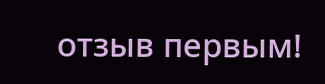отзыв первым!